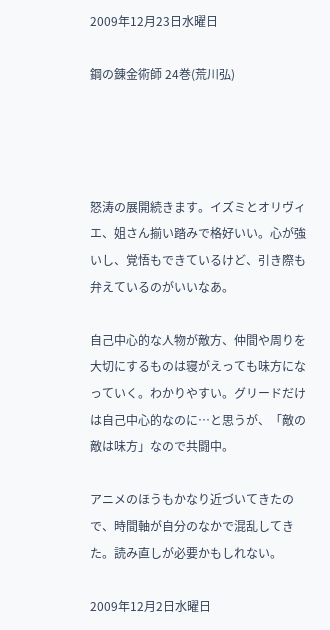2009年12月23日水曜日

鋼の錬金術師 24巻(荒川弘)




怒涛の展開続きます。イズミとオリヴィエ、姐さん揃い踏みで格好いい。心が強いし、覚悟もできているけど、引き際も弁えているのがいいなあ。

自己中心的な人物が敵方、仲間や周りを大切にするものは寝がえっても味方になっていく。わかりやすい。グリードだけは自己中心的なのに…と思うが、「敵の敵は味方」なので共闘中。

アニメのほうもかなり近づいてきたので、時間軸が自分のなかで混乱してきた。読み直しが必要かもしれない。

2009年12月2日水曜日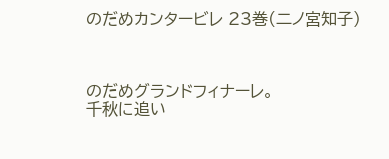のだめカンタービレ 23巻(二ノ宮知子)



のだめグランドフィナーレ。
千秋に追い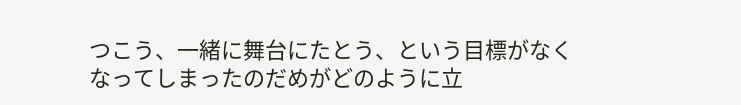つこう、一緒に舞台にたとう、という目標がなくなってしまったのだめがどのように立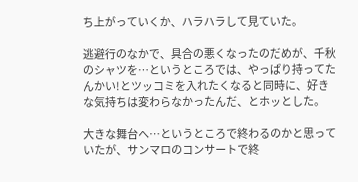ち上がっていくか、ハラハラして見ていた。

逃避行のなかで、具合の悪くなったのだめが、千秋のシャツを…というところでは、やっぱり持ってたんかい!とツッコミを入れたくなると同時に、好きな気持ちは変わらなかったんだ、とホッとした。

大きな舞台へ…というところで終わるのかと思っていたが、サンマロのコンサートで終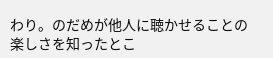わり。のだめが他人に聴かせることの楽しさを知ったとこ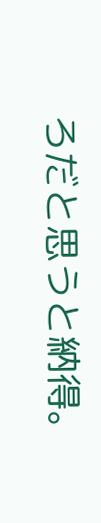ろだと思うと納得。